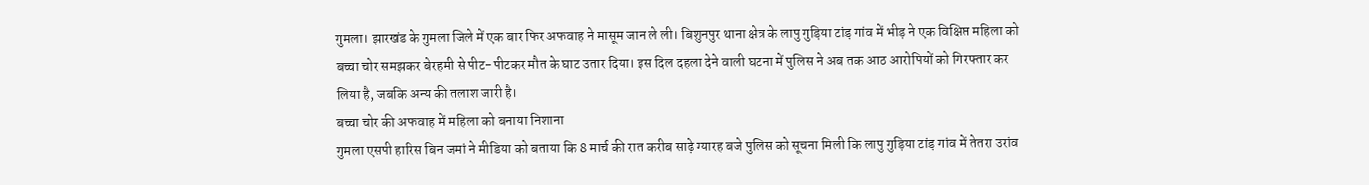गुमला। झारखंड के गुमला जिले में एक बार फिर अफवाह ने मासूम जान ले ली। बिशुनपुर थाना क्षेत्र के लापु गुड़िया टांड़ गांव में भीड़ ने एक विक्षिप्त महिला को बच्चा चोर समझकर बेरहमी से पीट-पीटकर मौत के घाट उतार दिया। इस दिल दहला देने वाली घटना में पुलिस ने अब तक आठ आरोपियों को गिरफ्तार कर लिया है, जबकि अन्य की तलाश जारी है।
बच्चा चोर की अफवाह में महिला को बनाया निशाना
गुमला एसपी हारिस बिन जमां ने मीडिया को बताया कि 8 मार्च की रात करीब साढ़े ग्यारह बजे पुलिस को सूचना मिली कि लापु गुड़िया टांड़ गांव में तेतरा उरांव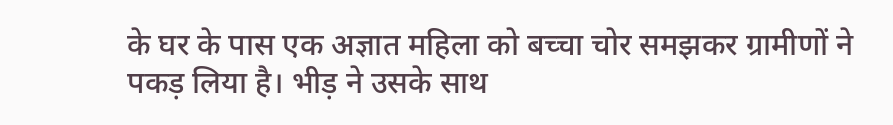के घर के पास एक अज्ञात महिला को बच्चा चोर समझकर ग्रामीणों ने पकड़ लिया है। भीड़ ने उसके साथ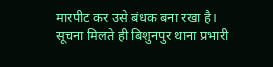मारपीट कर उसे बंधक बना रखा है। सूचना मिलते ही बिशुनपुर थाना प्रभारी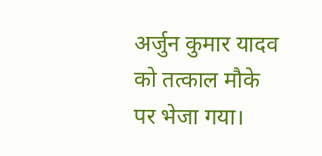अर्जुन कुमार यादव को तत्काल मौके पर भेजा गया।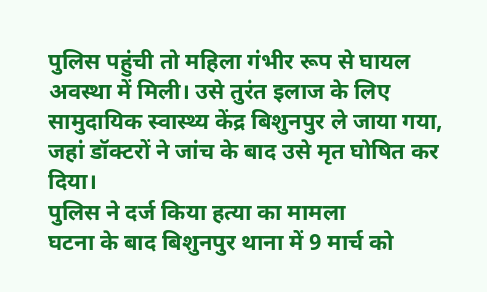पुलिस पहुंची तो महिला गंभीर रूप से घायल अवस्था में मिली। उसे तुरंत इलाज के लिए सामुदायिक स्वास्थ्य केंद्र बिशुनपुर ले जाया गया, जहां डॉक्टरों ने जांच के बाद उसे मृत घोषित कर दिया।
पुलिस ने दर्ज किया हत्या का मामला
घटना के बाद बिशुनपुर थाना में 9 मार्च को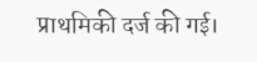प्राथमिकी दर्ज की गई।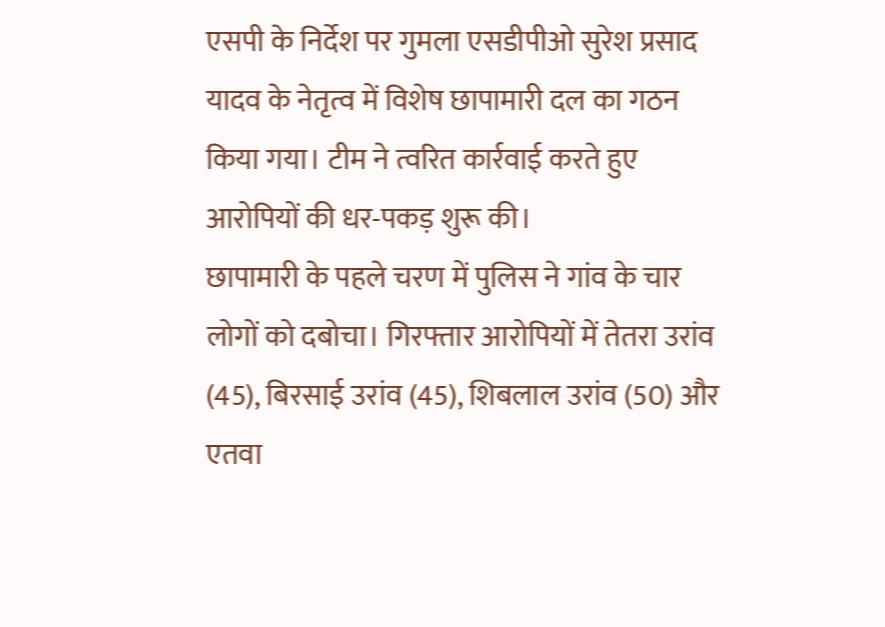एसपी के निर्देश पर गुमला एसडीपीओ सुरेश प्रसाद यादव के नेतृत्व में विशेष छापामारी दल का गठन किया गया। टीम ने त्वरित कार्रवाई करते हुए आरोपियों की धर-पकड़ शुरू की।
छापामारी के पहले चरण में पुलिस ने गांव के चार लोगों को दबोचा। गिरफ्तार आरोपियों में तेतरा उरांव (45), बिरसाई उरांव (45), शिबलाल उरांव (50) और एतवा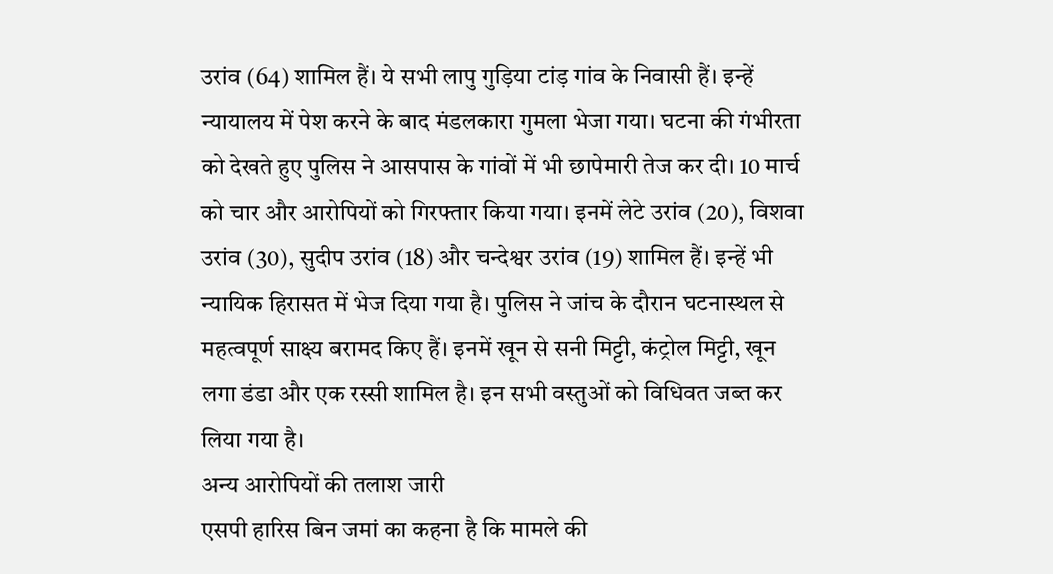उरांव (64) शामिल हैं। ये सभी लापु गुड़िया टांड़ गांव के निवासी हैं। इन्हें न्यायालय में पेश करने के बाद मंडलकारा गुमला भेजा गया। घटना की गंभीरता को देखते हुए पुलिस ने आसपास के गांवों में भी छापेमारी तेज कर दी। 10 मार्च को चार और आरोपियों को गिरफ्तार किया गया। इनमें लेटे उरांव (20), विशवा उरांव (30), सुदीप उरांव (18) और चन्देश्वर उरांव (19) शामिल हैं। इन्हें भी न्यायिक हिरासत में भेज दिया गया है। पुलिस ने जांच के दौरान घटनास्थल से महत्वपूर्ण साक्ष्य बरामद किए हैं। इनमें खून से सनी मिट्टी, कंट्रोल मिट्टी, खून लगा डंडा और एक रस्सी शामिल है। इन सभी वस्तुओं को विधिवत जब्त कर लिया गया है।
अन्य आरोपियों की तलाश जारी
एसपी हारिस बिन जमां का कहना है कि मामले की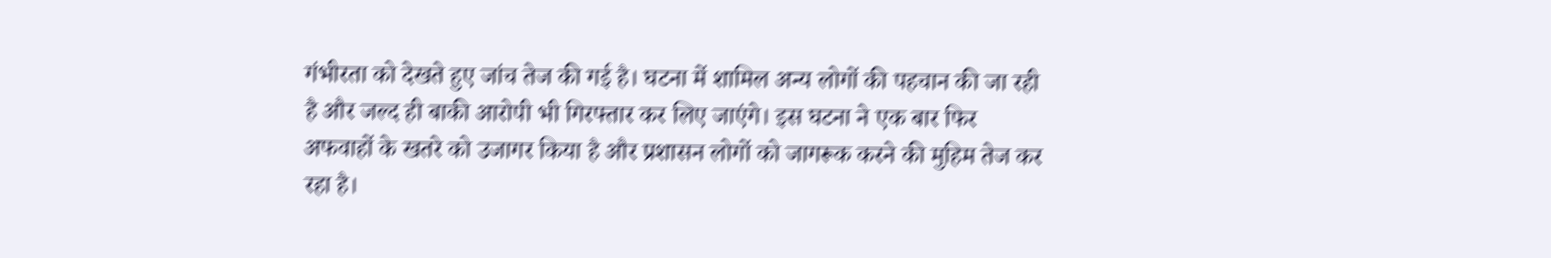गंभीरता को देखते हुए जांच तेज की गई है। घटना में शामिल अन्य लोगों की पहचान की जा रही है और जल्द ही बाकी आरोपी भी गिरफ्तार कर लिए जाएंगे। इस घटना ने एक बार फिर अफवाहों के खतरे को उजागर किया है और प्रशासन लोगों को जागरूक करने की मुहिम तेज कर रहा है।